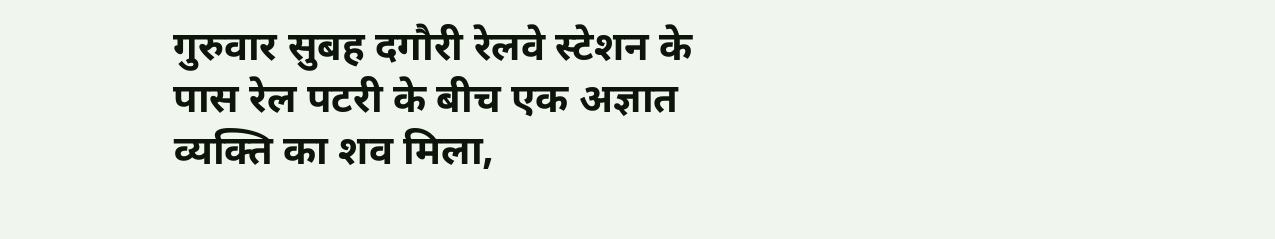गुरुवार सुबह दगौरी रेलवे स्टेशन के पास रेल पटरी के बीच एक अज्ञात व्यक्ति का शव मिला,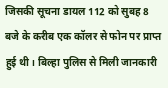जिसकी सूचना डायल 112 को सुबह 8 बजे के करीब एक कॉलर से फोन पर प्राप्त हुई थी। बिल्हा पुलिस से मिली जानकारी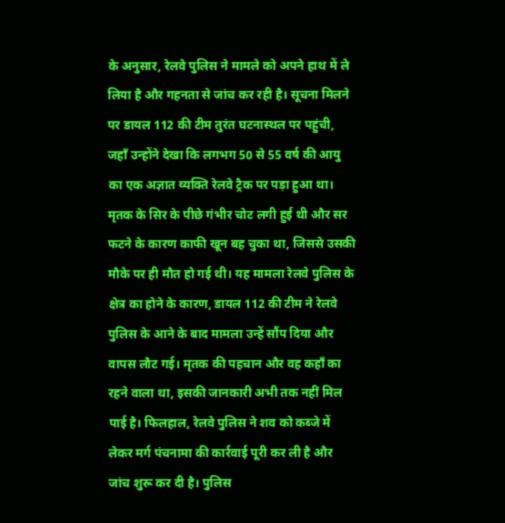के अनुसार, रेलवे पुलिस ने मामले को अपने हाथ में ले लिया है और गहनता से जांच कर रही है। सूचना मिलने पर डायल 112 की टीम तुरंत घटनास्थल पर पहुंची, जहाँ उन्होंने देखा कि लगभग 50 से 55 वर्ष की आयु का एक अज्ञात व्यक्ति रेलवे ट्रैक पर पड़ा हुआ था। मृतक के सिर के पीछे गंभीर चोट लगी हुई थी और सर फटने के कारण काफी खून बह चुका था, जिससे उसकी मौके पर ही मौत हो गई थी। यह मामला रेलवे पुलिस के क्षेत्र का होने के कारण, डायल 112 की टीम ने रेलवे पुलिस के आने के बाद मामला उन्हें सौंप दिया और वापस लौट गई। मृतक की पहचान और वह कहाँ का रहने वाला था, इसकी जानकारी अभी तक नहीं मिल पाई है। फिलहाल, रेलवे पुलिस ने शव को कब्जे में लेकर मर्ग पंचनामा की कार्रवाई पूरी कर ली है और जांच शुरू कर दी है। पुलिस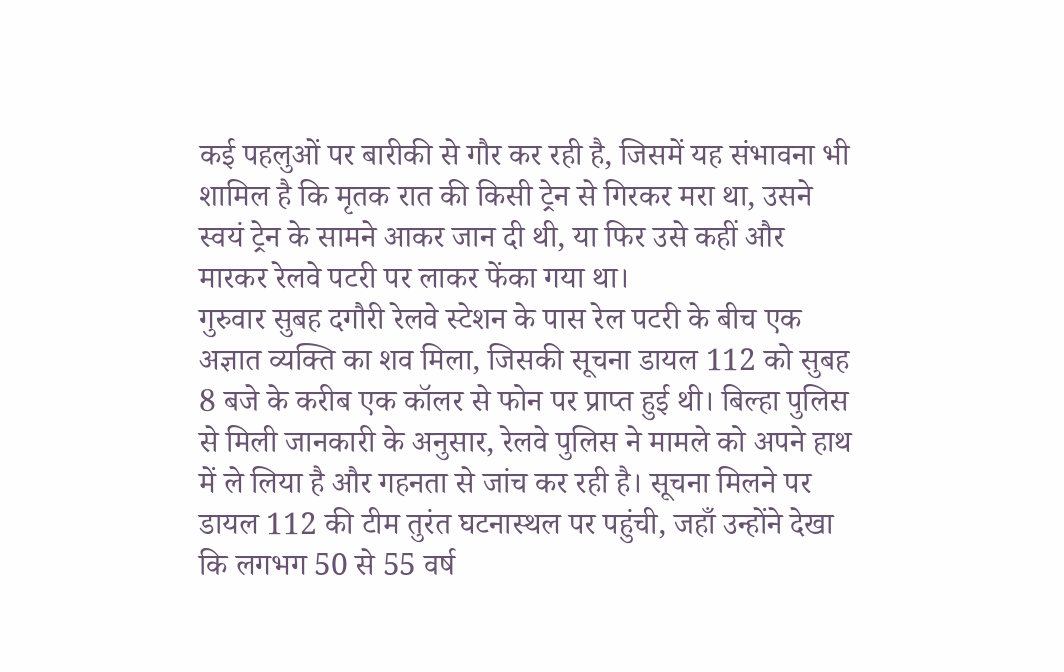कई पहलुओं पर बारीकी से गौर कर रही है, जिसमें यह संभावना भी शामिल है कि मृतक रात की किसी ट्रेन से गिरकर मरा था, उसने स्वयं ट्रेन के सामने आकर जान दी थी, या फिर उसे कहीं और मारकर रेलवे पटरी पर लाकर फेंका गया था।
गुरुवार सुबह दगौरी रेलवे स्टेशन के पास रेल पटरी के बीच एक अज्ञात व्यक्ति का शव मिला, जिसकी सूचना डायल 112 को सुबह 8 बजे के करीब एक कॉलर से फोन पर प्राप्त हुई थी। बिल्हा पुलिस से मिली जानकारी के अनुसार, रेलवे पुलिस ने मामले को अपने हाथ में ले लिया है और गहनता से जांच कर रही है। सूचना मिलने पर डायल 112 की टीम तुरंत घटनास्थल पर पहुंची, जहाँ उन्होंने देखा कि लगभग 50 से 55 वर्ष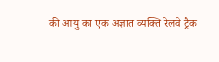की आयु का एक अज्ञात व्यक्ति रेलवे ट्रैक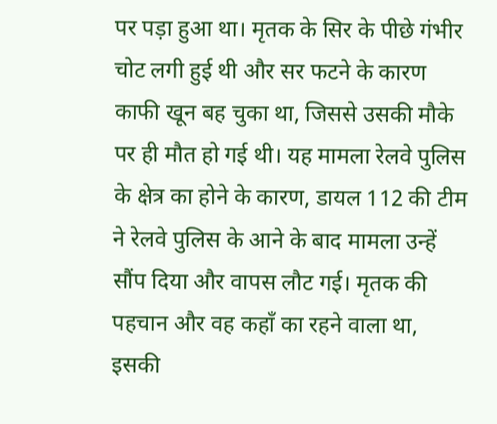पर पड़ा हुआ था। मृतक के सिर के पीछे गंभीर चोट लगी हुई थी और सर फटने के कारण काफी खून बह चुका था, जिससे उसकी मौके पर ही मौत हो गई थी। यह मामला रेलवे पुलिस के क्षेत्र का होने के कारण, डायल 112 की टीम ने रेलवे पुलिस के आने के बाद मामला उन्हें सौंप दिया और वापस लौट गई। मृतक की पहचान और वह कहाँ का रहने वाला था, इसकी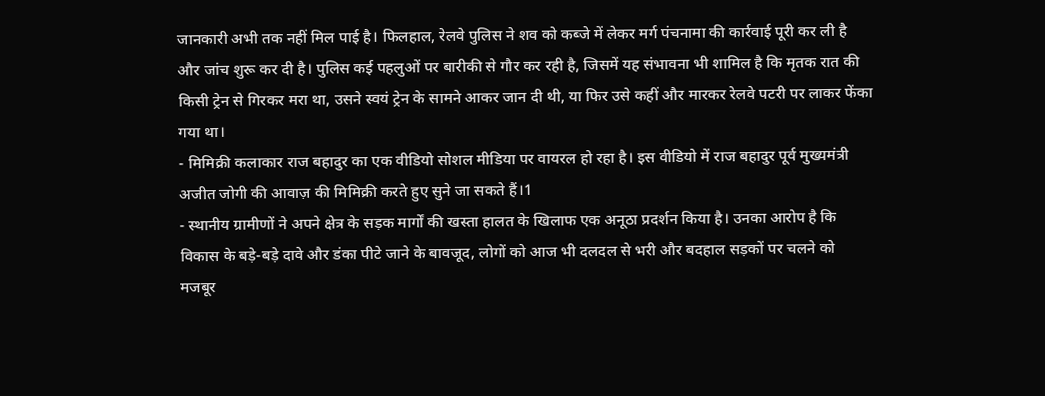जानकारी अभी तक नहीं मिल पाई है। फिलहाल, रेलवे पुलिस ने शव को कब्जे में लेकर मर्ग पंचनामा की कार्रवाई पूरी कर ली है और जांच शुरू कर दी है। पुलिस कई पहलुओं पर बारीकी से गौर कर रही है, जिसमें यह संभावना भी शामिल है कि मृतक रात की किसी ट्रेन से गिरकर मरा था, उसने स्वयं ट्रेन के सामने आकर जान दी थी, या फिर उसे कहीं और मारकर रेलवे पटरी पर लाकर फेंका गया था।
- मिमिक्री कलाकार राज बहादुर का एक वीडियो सोशल मीडिया पर वायरल हो रहा है। इस वीडियो में राज बहादुर पूर्व मुख्यमंत्री अजीत जोगी की आवाज़ की मिमिक्री करते हुए सुने जा सकते हैं।1
- स्थानीय ग्रामीणों ने अपने क्षेत्र के सड़क मार्गों की खस्ता हालत के खिलाफ एक अनूठा प्रदर्शन किया है। उनका आरोप है कि विकास के बड़े-बड़े दावे और डंका पीटे जाने के बावजूद, लोगों को आज भी दलदल से भरी और बदहाल सड़कों पर चलने को मजबूर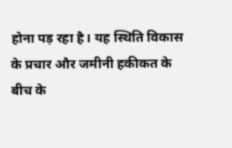होना पड़ रहा है। यह स्थिति विकास के प्रचार और जमीनी हकीकत के बीच के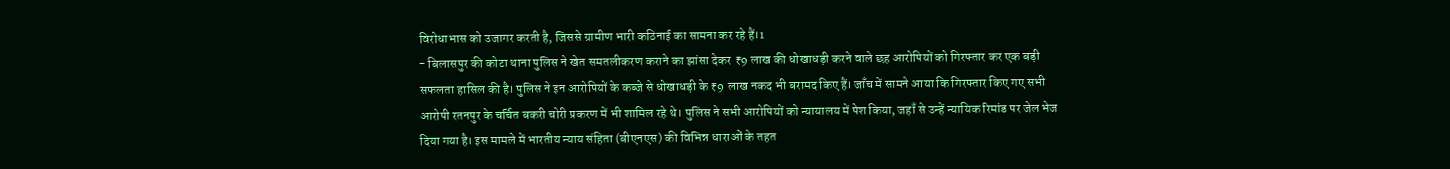विरोधाभास को उजागर करती है, जिससे ग्रामीण भारी कठिनाई का सामना कर रहे हैं।1
- बिलासपुर की कोटा थाना पुलिस ने खेत समतलीकरण कराने का झांसा देकर ₹9 लाख की धोखाधड़ी करने वाले छह आरोपियों को गिरफ्तार कर एक बड़ी सफलता हासिल की है। पुलिस ने इन आरोपियों के कब्जे से धोखाधड़ी के ₹9 लाख नकद भी बरामद किए हैं। जाँच में सामने आया कि गिरफ्तार किए गए सभी आरोपी रतनपुर के चर्चित बकरी चोरी प्रकरण में भी शामिल रहे थे। पुलिस ने सभी आरोपियों को न्यायालय में पेश किया, जहाँ से उन्हें न्यायिक रिमांड पर जेल भेज दिया गया है। इस मामले में भारतीय न्याय संहिता (बीएनएस) की विभिन्न धाराओं के तहत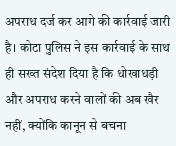अपराध दर्ज कर आगे की कार्रवाई जारी है। कोटा पुलिस ने इस कार्रवाई के साथ ही सख्त संदेश दिया है कि धोखाधड़ी और अपराध करने वालों की अब खैर नहीं, क्योंकि कानून से बचना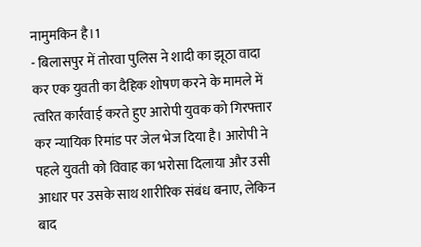नामुमकिन है।1
- बिलासपुर में तोरवा पुलिस ने शादी का झूठा वादा कर एक युवती का दैहिक शोषण करने के मामले में त्वरित कार्रवाई करते हुए आरोपी युवक को गिरफ्तार कर न्यायिक रिमांड पर जेल भेज दिया है। आरोपी ने पहले युवती को विवाह का भरोसा दिलाया और उसी आधार पर उसके साथ शारीरिक संबंध बनाए, लेकिन बाद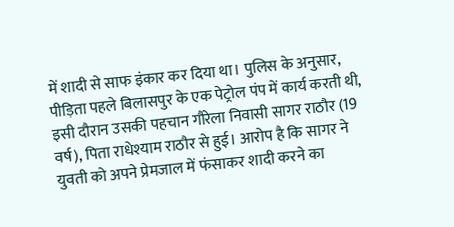में शादी से साफ इंकार कर दिया था। पुलिस के अनुसार, पीड़िता पहले बिलासपुर के एक पेट्रोल पंप में कार्य करती थी, इसी दौरान उसकी पहचान गौरेला निवासी सागर राठौर (19 वर्ष), पिता राधेश्याम राठौर से हुई। आरोप है कि सागर ने युवती को अपने प्रेमजाल में फंसाकर शादी करने का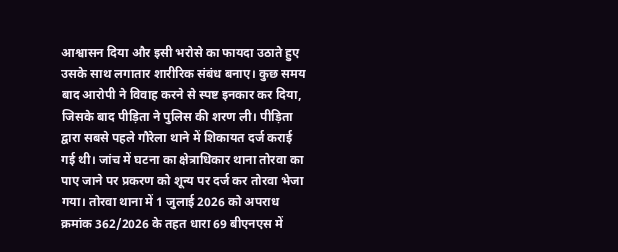आश्वासन दिया और इसी भरोसे का फायदा उठाते हुए उसके साथ लगातार शारीरिक संबंध बनाए। कुछ समय बाद आरोपी ने विवाह करने से स्पष्ट इनकार कर दिया, जिसके बाद पीड़िता ने पुलिस की शरण ली। पीड़िता द्वारा सबसे पहले गौरेला थाने में शिकायत दर्ज कराई गई थी। जांच में घटना का क्षेत्राधिकार थाना तोरवा का पाए जाने पर प्रकरण को शून्य पर दर्ज कर तोरवा भेजा गया। तोरवा थाना में 1 जुलाई 2026 को अपराध क्रमांक 362/2026 के तहत धारा 69 बीएनएस में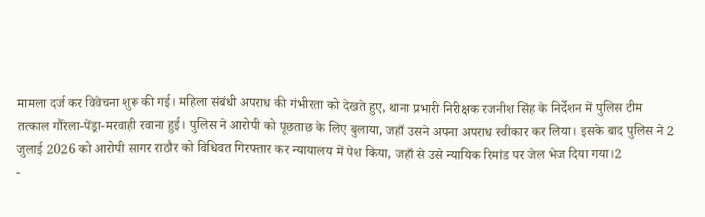मामला दर्ज कर विवेचना शुरू की गई। महिला संबंधी अपराध की गंभीरता को देखते हुए, थाना प्रभारी निरीक्षक रजनीश सिंह के निर्देशन में पुलिस टीम तत्काल गौरेला-पेंड्रा-मरवाही रवाना हुई। पुलिस ने आरोपी को पूछताछ के लिए बुलाया, जहाँ उसने अपना अपराध स्वीकार कर लिया। इसके बाद पुलिस ने 2 जुलाई 2026 को आरोपी सागर राठौर को विधिवत गिरफ्तार कर न्यायालय में पेश किया, जहाँ से उसे न्यायिक रिमांड पर जेल भेज दिया गया।2
-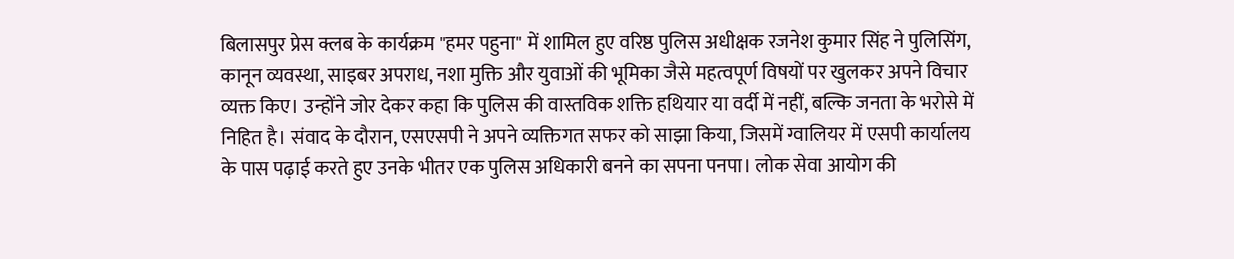बिलासपुर प्रेस क्लब के कार्यक्रम "हमर पहुना" में शामिल हुए वरिष्ठ पुलिस अधीक्षक रजनेश कुमार सिंह ने पुलिसिंग, कानून व्यवस्था, साइबर अपराध, नशा मुक्ति और युवाओं की भूमिका जैसे महत्वपूर्ण विषयों पर खुलकर अपने विचार व्यक्त किए। उन्होंने जोर देकर कहा कि पुलिस की वास्तविक शक्ति हथियार या वर्दी में नहीं, बल्कि जनता के भरोसे में निहित है। संवाद के दौरान, एसएसपी ने अपने व्यक्तिगत सफर को साझा किया, जिसमें ग्वालियर में एसपी कार्यालय के पास पढ़ाई करते हुए उनके भीतर एक पुलिस अधिकारी बनने का सपना पनपा। लोक सेवा आयोग की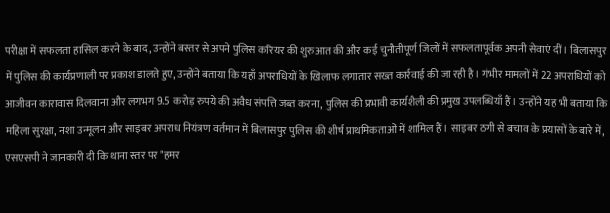परीक्षा में सफलता हासिल करने के बाद, उन्होंने बस्तर से अपने पुलिस करियर की शुरुआत की और कई चुनौतीपूर्ण जिलों में सफलतापूर्वक अपनी सेवाएं दीं। बिलासपुर में पुलिस की कार्यप्रणाली पर प्रकाश डालते हुए, उन्होंने बताया कि यहाँ अपराधियों के खिलाफ लगातार सख्त कार्रवाई की जा रही है। गंभीर मामलों में 22 अपराधियों को आजीवन कारावास दिलवाना और लगभग 9.5 करोड़ रुपये की अवैध संपत्ति जब्त करना, पुलिस की प्रभावी कार्यशैली की प्रमुख उपलब्धियाँ हैं। उन्होंने यह भी बताया कि महिला सुरक्षा, नशा उन्मूलन और साइबर अपराध नियंत्रण वर्तमान में बिलासपुर पुलिस की शीर्ष प्राथमिकताओं में शामिल हैं। साइबर ठगी से बचाव के प्रयासों के बारे में, एसएसपी ने जानकारी दी कि थाना स्तर पर "हमर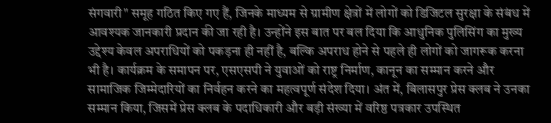संगवारी" समूह गठित किए गए हैं, जिनके माध्यम से ग्रामीण क्षेत्रों में लोगों को डिजिटल सुरक्षा के संबंध में आवश्यक जानकारी प्रदान की जा रही है। उन्होंने इस बात पर बल दिया कि आधुनिक पुलिसिंग का मुख्य उद्देश्य केवल अपराधियों को पकड़ना ही नहीं है, बल्कि अपराध होने से पहले ही लोगों को जागरूक करना भी है। कार्यक्रम के समापन पर, एसएसपी ने युवाओं को राष्ट्र निर्माण, कानून का सम्मान करने और सामाजिक जिम्मेदारियों का निर्वहन करने का महत्वपूर्ण संदेश दिया। अंत में, बिलासपुर प्रेस क्लब ने उनका सम्मान किया, जिसमें प्रेस क्लब के पदाधिकारी और बड़ी संख्या में वरिष्ठ पत्रकार उपस्थित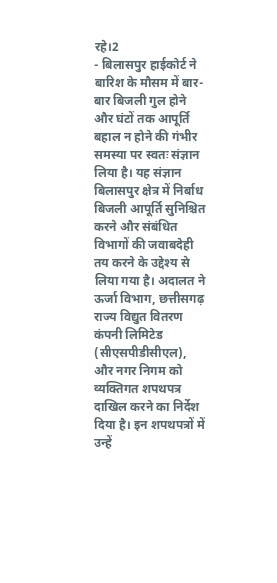रहे।2
- बिलासपुर हाईकोर्ट ने बारिश के मौसम में बार-बार बिजली गुल होने और घंटों तक आपूर्ति बहाल न होने की गंभीर समस्या पर स्वतः संज्ञान लिया है। यह संज्ञान बिलासपुर क्षेत्र में निर्बाध बिजली आपूर्ति सुनिश्चित करने और संबंधित विभागों की जवाबदेही तय करने के उद्देश्य से लिया गया है। अदालत ने ऊर्जा विभाग, छत्तीसगढ़ राज्य विद्युत वितरण कंपनी लिमिटेड (सीएसपीडीसीएल), और नगर निगम को व्यक्तिगत शपथपत्र दाखिल करने का निर्देश दिया है। इन शपथपत्रों में उन्हें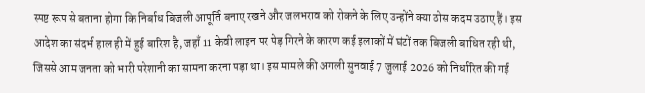स्पष्ट रूप से बताना होगा कि निर्बाध बिजली आपूर्ति बनाए रखने और जलभराव को रोकने के लिए उन्होंने क्या ठोस कदम उठाए हैं। इस आदेश का संदर्भ हाल ही में हुई बारिश है, जहाँ 11 केवी लाइन पर पेड़ गिरने के कारण कई इलाकों में घंटों तक बिजली बाधित रही थी, जिससे आम जनता को भारी परेशानी का सामना करना पड़ा था। इस मामले की अगली सुनवाई 7 जुलाई 2026 को निर्धारित की गई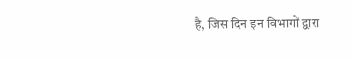है, जिस दिन इन विभागों द्वारा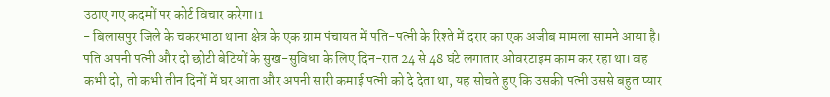उठाए गए कदमों पर कोर्ट विचार करेगा।1
- बिलासपुर जिले के चकरभाठा थाना क्षेत्र के एक ग्राम पंचायत में पति-पत्नी के रिश्ते में दरार का एक अजीब मामला सामने आया है। पति अपनी पत्नी और दो छोटी बेटियों के सुख-सुविधा के लिए दिन-रात 24 से 48 घंटे लगातार ओवरटाइम काम कर रहा था। वह कभी दो, तो कभी तीन दिनों में घर आता और अपनी सारी कमाई पत्नी को दे देता था, यह सोचते हुए कि उसकी पत्नी उससे बहुत प्यार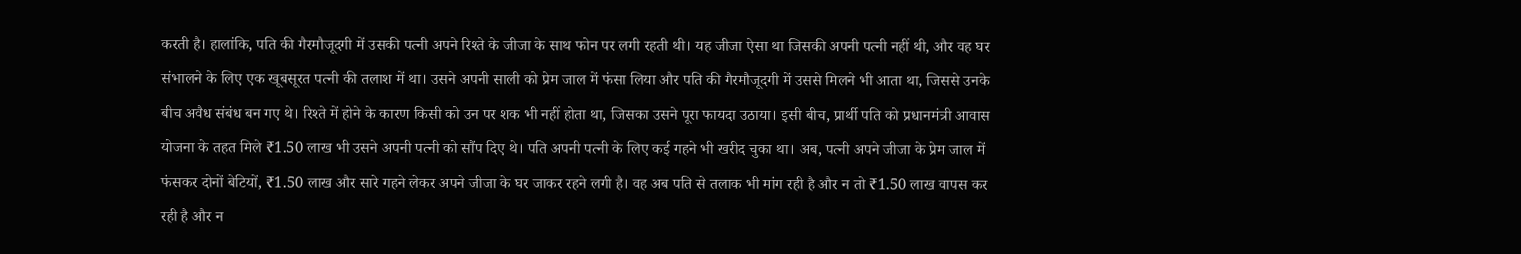करती है। हालांकि, पति की गैरमौजूदगी में उसकी पत्नी अपने रिश्ते के जीजा के साथ फोन पर लगी रहती थी। यह जीजा ऐसा था जिसकी अपनी पत्नी नहीं थी, और वह घर संभालने के लिए एक खूबसूरत पत्नी की तलाश में था। उसने अपनी साली को प्रेम जाल में फंसा लिया और पति की गैरमौजूदगी में उससे मिलने भी आता था, जिससे उनके बीच अवैध संबंध बन गए थे। रिश्ते में होने के कारण किसी को उन पर शक भी नहीं होता था, जिसका उसने पूरा फायदा उठाया। इसी बीच, प्रार्थी पति को प्रधानमंत्री आवास योजना के तहत मिले ₹1.50 लाख भी उसने अपनी पत्नी को सौंप दिए थे। पति अपनी पत्नी के लिए कई गहने भी खरीद चुका था। अब, पत्नी अपने जीजा के प्रेम जाल में फंसकर दोनों बेटियों, ₹1.50 लाख और सारे गहने लेकर अपने जीजा के घर जाकर रहने लगी है। वह अब पति से तलाक भी मांग रही है और न तो ₹1.50 लाख वापस कर रही है और न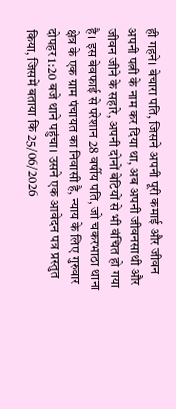ही गहने। बेचारा पति, जिसने अपनी पूरी कमाई और जीवन अपनी पत्नी के नाम कर दिया था, अब अपनी जीवनसाथी और जीवन जीने के सहारे, अपनी दोनों बेटियों से भी वंचित हो गया है। इस बेवफाई से परेशान 28 वर्षीय पति, जो चकरभाठा थाना क्षेत्र के एक ग्राम पंचायत का निवासी है, न्याय के लिए गुरुवार दोपहर 1:20 बजे थाने पहुंचा। उसने एक आवेदन पत्र प्रस्तुत किया, जिसमें बताया कि 25/06/2026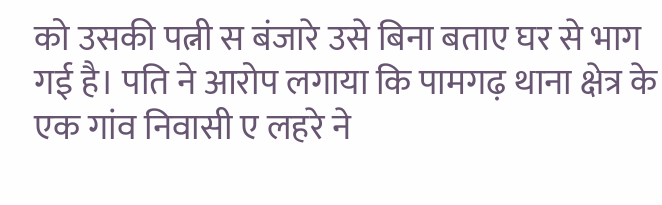को उसकी पत्नी स बंजारे उसे बिना बताए घर से भाग गई है। पति ने आरोप लगाया कि पामगढ़ थाना क्षेत्र के एक गांव निवासी ए लहरे ने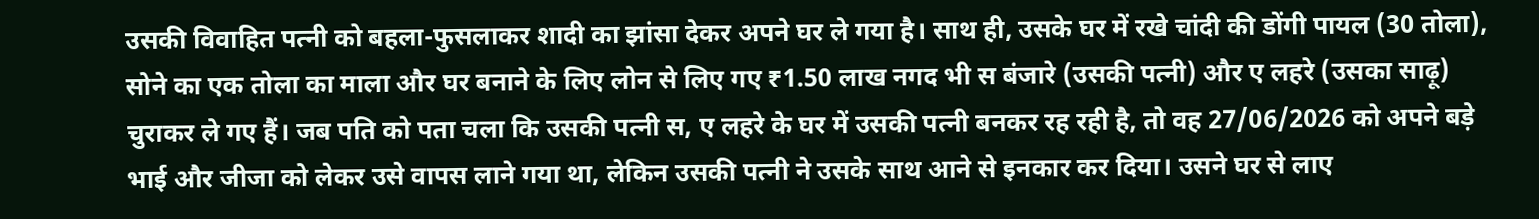उसकी विवाहित पत्नी को बहला-फुसलाकर शादी का झांसा देकर अपने घर ले गया है। साथ ही, उसके घर में रखे चांदी की डोंगी पायल (30 तोला), सोने का एक तोला का माला और घर बनाने के लिए लोन से लिए गए ₹1.50 लाख नगद भी स बंजारे (उसकी पत्नी) और ए लहरे (उसका साढ़ू) चुराकर ले गए हैं। जब पति को पता चला कि उसकी पत्नी स, ए लहरे के घर में उसकी पत्नी बनकर रह रही है, तो वह 27/06/2026 को अपने बड़े भाई और जीजा को लेकर उसे वापस लाने गया था, लेकिन उसकी पत्नी ने उसके साथ आने से इनकार कर दिया। उसने घर से लाए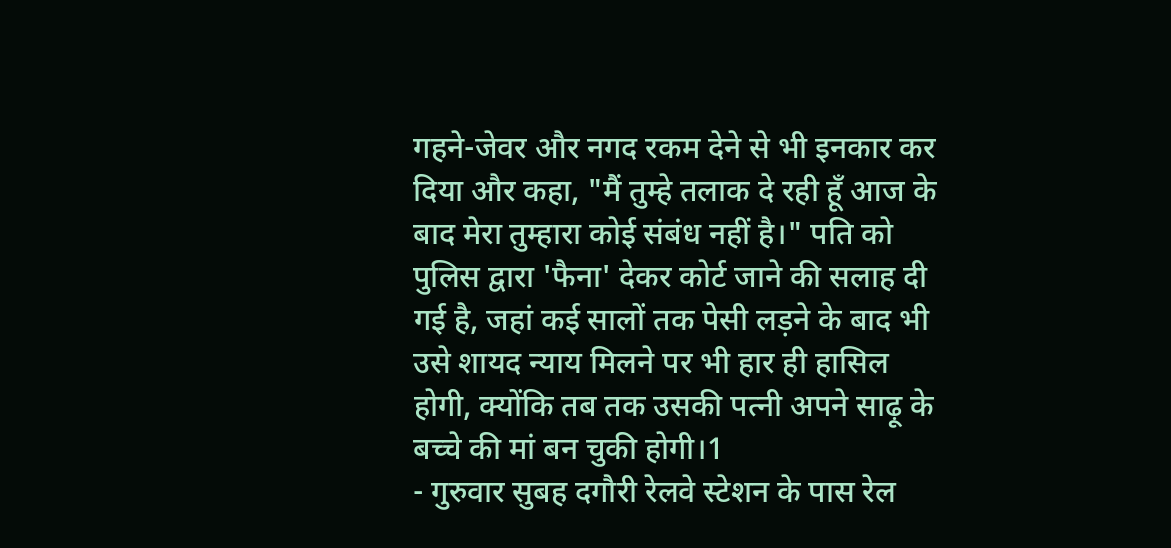गहने-जेवर और नगद रकम देने से भी इनकार कर दिया और कहा, "मैं तुम्हे तलाक दे रही हूँ आज के बाद मेरा तुम्हारा कोई संबंध नहीं है।" पति को पुलिस द्वारा 'फैना' देकर कोर्ट जाने की सलाह दी गई है, जहां कई सालों तक पेसी लड़ने के बाद भी उसे शायद न्याय मिलने पर भी हार ही हासिल होगी, क्योंकि तब तक उसकी पत्नी अपने साढ़ू के बच्चे की मां बन चुकी होगी।1
- गुरुवार सुबह दगौरी रेलवे स्टेशन के पास रेल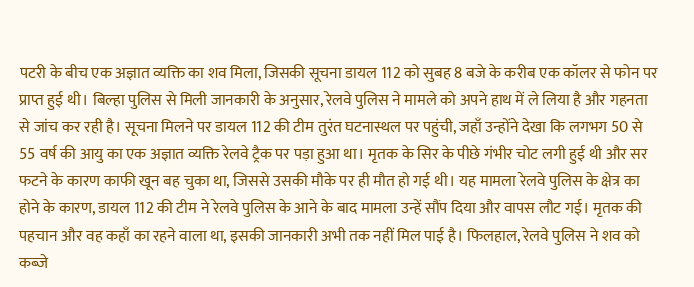पटरी के बीच एक अज्ञात व्यक्ति का शव मिला, जिसकी सूचना डायल 112 को सुबह 8 बजे के करीब एक कॉलर से फोन पर प्राप्त हुई थी। बिल्हा पुलिस से मिली जानकारी के अनुसार, रेलवे पुलिस ने मामले को अपने हाथ में ले लिया है और गहनता से जांच कर रही है। सूचना मिलने पर डायल 112 की टीम तुरंत घटनास्थल पर पहुंची, जहाँ उन्होंने देखा कि लगभग 50 से 55 वर्ष की आयु का एक अज्ञात व्यक्ति रेलवे ट्रैक पर पड़ा हुआ था। मृतक के सिर के पीछे गंभीर चोट लगी हुई थी और सर फटने के कारण काफी खून बह चुका था, जिससे उसकी मौके पर ही मौत हो गई थी। यह मामला रेलवे पुलिस के क्षेत्र का होने के कारण, डायल 112 की टीम ने रेलवे पुलिस के आने के बाद मामला उन्हें सौंप दिया और वापस लौट गई। मृतक की पहचान और वह कहाँ का रहने वाला था, इसकी जानकारी अभी तक नहीं मिल पाई है। फिलहाल, रेलवे पुलिस ने शव को कब्जे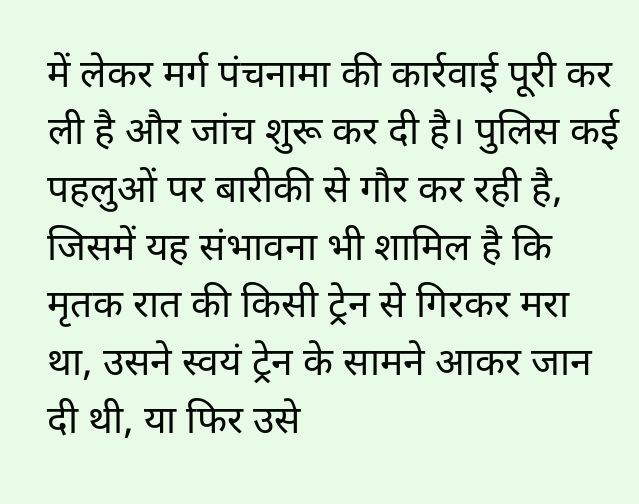में लेकर मर्ग पंचनामा की कार्रवाई पूरी कर ली है और जांच शुरू कर दी है। पुलिस कई पहलुओं पर बारीकी से गौर कर रही है, जिसमें यह संभावना भी शामिल है कि मृतक रात की किसी ट्रेन से गिरकर मरा था, उसने स्वयं ट्रेन के सामने आकर जान दी थी, या फिर उसे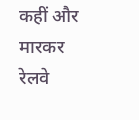कहीं और मारकर रेलवे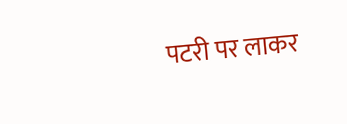पटरी पर लाकर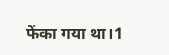फेंका गया था।1